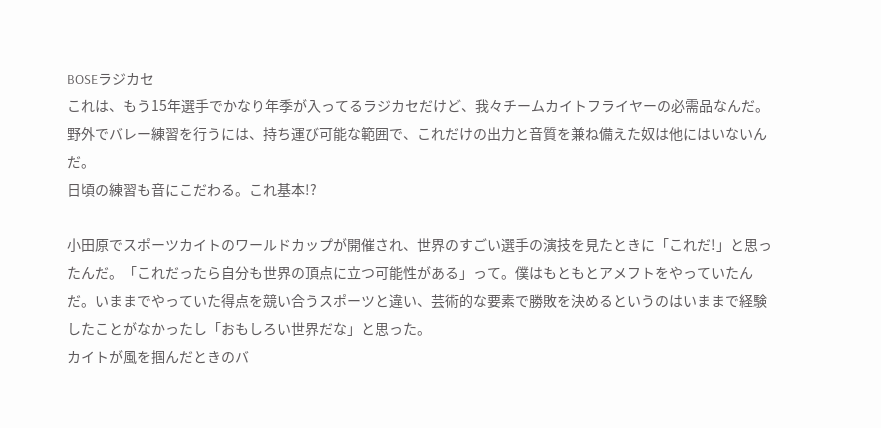BOSEラジカセ
これは、もう15年選手でかなり年季が入ってるラジカセだけど、我々チームカイトフライヤーの必需品なんだ。野外でバレー練習を行うには、持ち運び可能な範囲で、これだけの出力と音質を兼ね備えた奴は他にはいないんだ。
日頃の練習も音にこだわる。これ基本!?

小田原でスポーツカイトのワールドカップが開催され、世界のすごい選手の演技を見たときに「これだ!」と思ったんだ。「これだったら自分も世界の頂点に立つ可能性がある」って。僕はもともとアメフトをやっていたんだ。いままでやっていた得点を競い合うスポーツと違い、芸術的な要素で勝敗を決めるというのはいままで経験したことがなかったし「おもしろい世界だな」と思った。
カイトが風を掴んだときのバ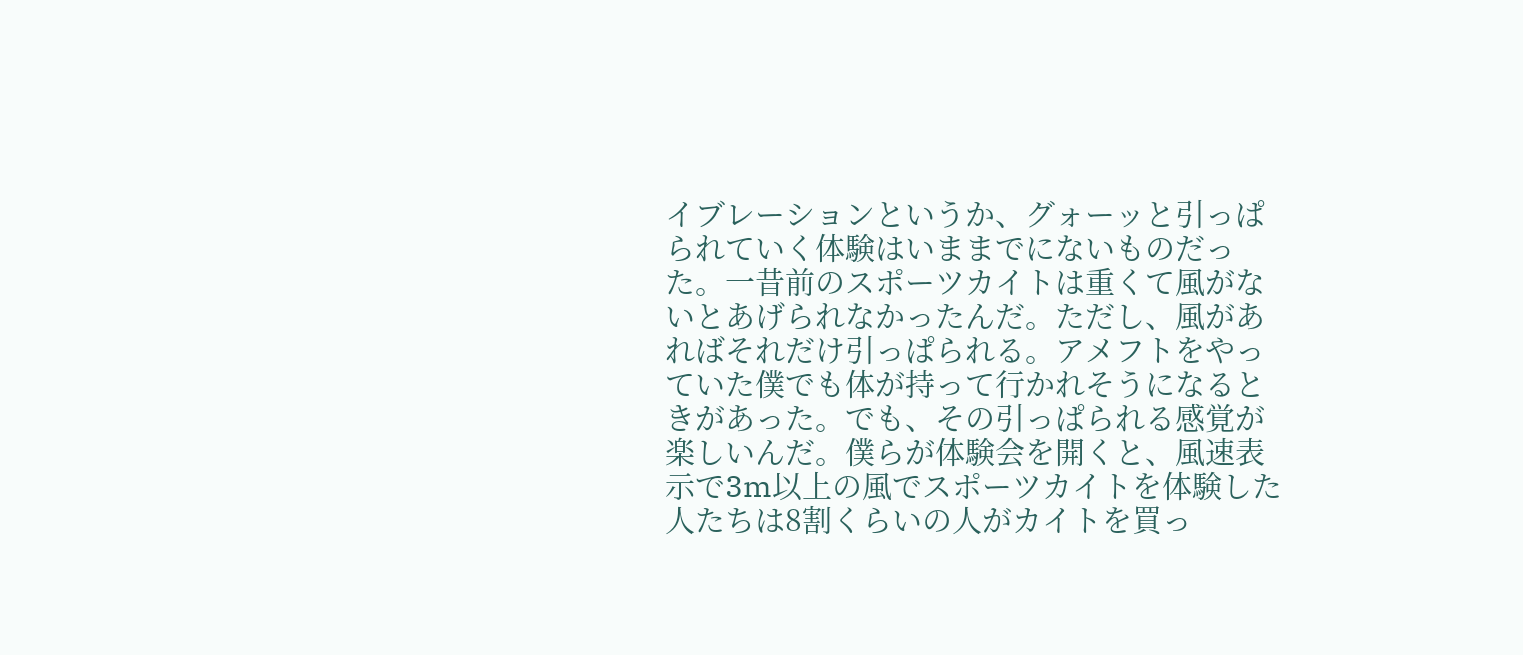イブレーションというか、グォーッと引っぱられていく体験はいままでにないものだった。一昔前のスポーツカイトは重くて風がないとあげられなかったんだ。ただし、風があればそれだけ引っぱられる。アメフトをやっていた僕でも体が持って行かれそうになるときがあった。でも、その引っぱられる感覚が楽しいんだ。僕らが体験会を開くと、風速表示で3m以上の風でスポーツカイトを体験した人たちは8割くらいの人がカイトを買っ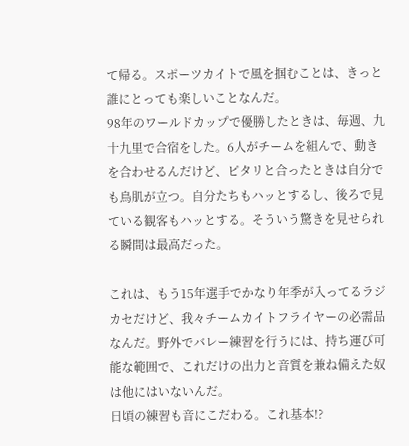て帰る。スポーツカイトで風を掴むことは、きっと誰にとっても楽しいことなんだ。
98年のワールドカップで優勝したときは、毎週、九十九里で合宿をした。6人がチームを組んで、動きを合わせるんだけど、ピタリと合ったときは自分でも鳥肌が立つ。自分たちもハッとするし、後ろで見ている観客もハッとする。そういう驚きを見せられる瞬間は最高だった。

これは、もう15年選手でかなり年季が入ってるラジカセだけど、我々チームカイトフライヤーの必需品なんだ。野外でバレー練習を行うには、持ち運び可能な範囲で、これだけの出力と音質を兼ね備えた奴は他にはいないんだ。
日頃の練習も音にこだわる。これ基本!?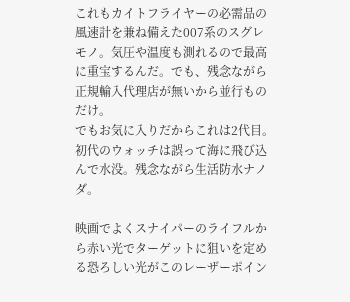これもカイトフライヤーの必需品の風速計を兼ね備えた007系のスグレモノ。気圧や温度も測れるので最高に重宝するんだ。でも、残念ながら正規輸入代理店が無いから並行ものだけ。
でもお気に入りだからこれは2代目。
初代のウォッチは誤って海に飛び込んで水没。残念ながら生活防水ナノダ。

映画でよくスナイパーのライフルから赤い光でターゲットに狙いを定める恐ろしい光がこのレーザーポイン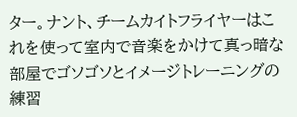ター。ナント、チームカイトフライヤーはこれを使って室内で音楽をかけて真っ暗な部屋でゴソゴソとイメージトレーニングの練習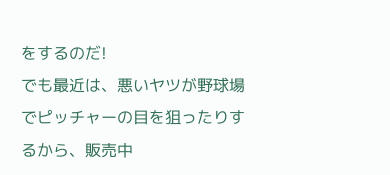をするのだ!
でも最近は、悪いヤツが野球場でピッチャーの目を狙ったりするから、販売中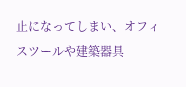止になってしまい、オフィスツールや建築器具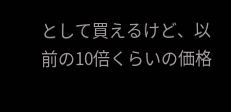として買えるけど、以前の10倍くらいの価格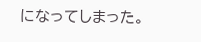になってしまった。